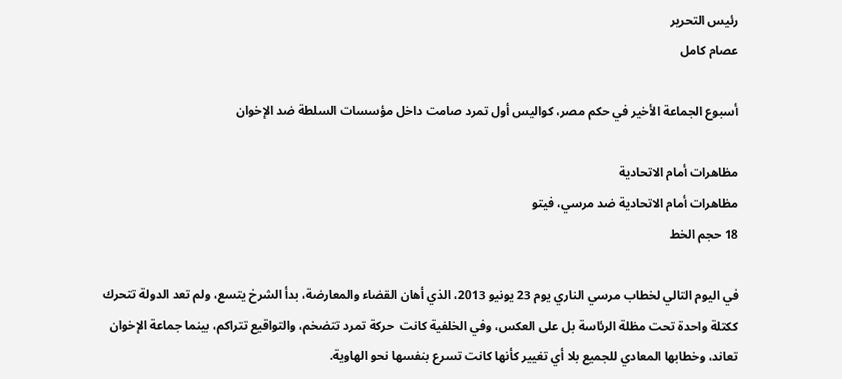رئيس التحرير
عصام كامل

أسبوع الجماعة الأخير في حكم مصر، كواليس أول تمرد صامت داخل مؤسسات السلطة ضد الإخوان

مظاهرات أمام الاتحادية
مظاهرات أمام الاتحادية ضد مرسي، فيتو
18 حجم الخط

في اليوم التالي لخطاب مرسي الناري يوم 23 يونيو 2013، الذي أهان القضاء والمعارضة، بدأ الشرخ يتسع، ولم تعد الدولة تتحرك ككتلة واحدة تحت مظلة الرئاسة بل على العكس، وفي الخلفية كانت  حركة تمرد تتضخم، والتواقيع تتراكم، بينما جماعة الإخوان تعاند، وخطابها المعادي للجميع بلا أي تغيير كأنها كانت تسرع بنفسها نحو الهاوية.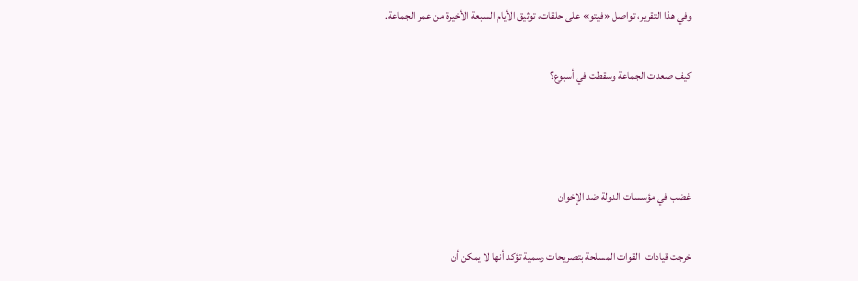وفي هذا التقرير، تواصل «فيتو» على حلقات، توثيق الأيام السبعة الأخيرة من عمر الجماعة.

كيف صعدت الجماعة وسقطت في أسبوع؟



غضب في مؤسسات الدولة ضد الإخوان

خرجت قيادات  القوات المسلحة بتصريحات رسمية تؤكد أنها لا يمكن أن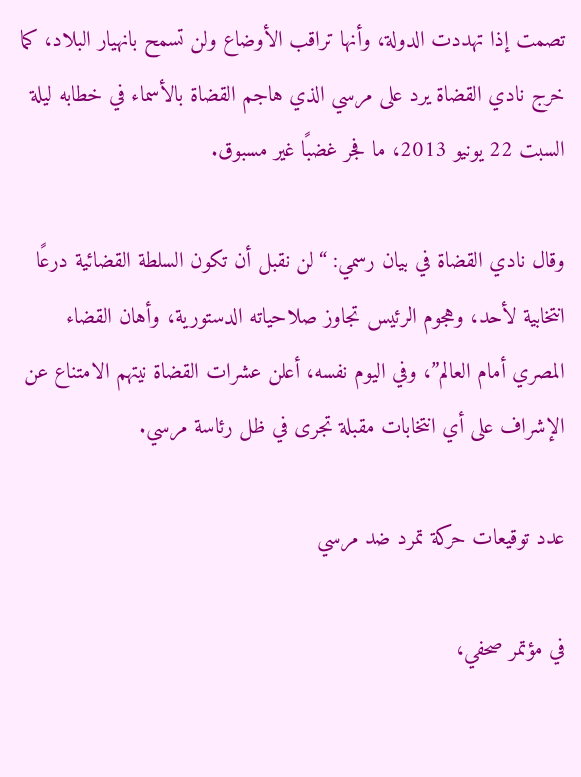تصمت إذا تهددت الدولة، وأنها تراقب الأوضاع ولن تسمح بانهيار البلاد، كما خرج نادي القضاة يرد على مرسي الذي هاجم القضاة بالأسماء في خطابه ليلة السبت 22 يونيو 2013، ما فجر غضبًا غير مسبوق.

وقال نادي القضاة في بيان رسمي: “لن نقبل أن تكون السلطة القضائية درعًا انتخابية لأحد، وهجوم الرئيس تجاوز صلاحياته الدستورية، وأهان القضاء المصري أمام العالم”، وفي اليوم نفسه، أعلن عشرات القضاة نيتهم الامتناع عن الإشراف على أي انتخابات مقبلة تجرى في ظل رئاسة مرسي.

عدد توقيعات حركة تمرد ضد مرسي

في مؤتمر صحفي،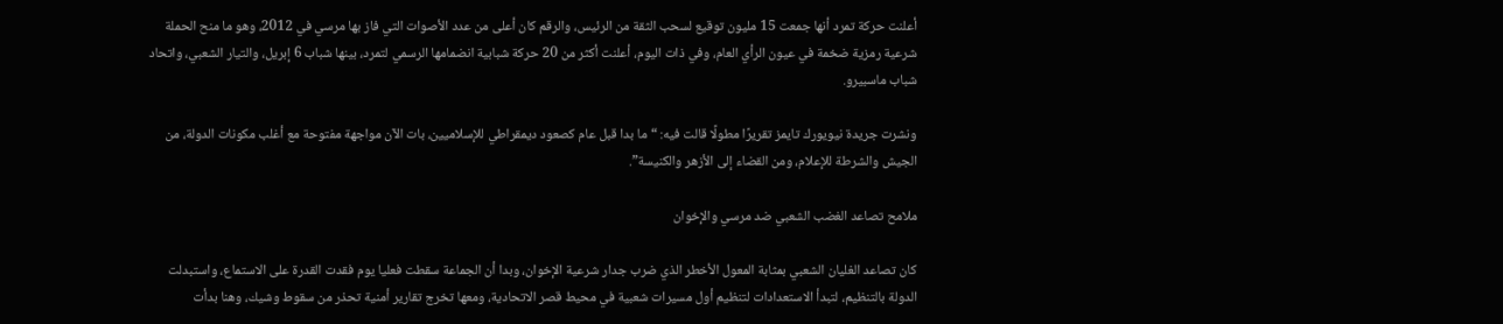أعلنت حركة تمرد أنها جمعت 15 مليون توقيع لسحب الثقة من الرئيس، والرقم كان أعلى من عدد الأصوات التي فاز بها مرسي في 2012، وهو ما منح الحملة شرعية رمزية ضخمة في عيون الرأي العام، وفي ذات اليوم، أعلنت أكثر من 20 حركة شبابية انضمامها الرسمي لتمرد، بينها شباب 6 إبريل، والتيار الشعبي، واتحاد شباب ماسبيرو.

ونشرت جريدة نيويورك تايمز تقريرًا مطولًا قالت فيه: “ما بدا قبل عام كصعود ديمقراطي للإسلاميين، بات الآن مواجهة مفتوحة مع أغلب مكونات الدولة، من الجيش والشرطة للإعلام، ومن القضاء إلى الأزهر والكنيسة”.

ملامح تصاعد الغضب الشعبي ضد مرسي والإخوان

كان تصاعد الغليان الشعبي بمثابة المعول الأخطر الذي ضرب جدار شرعية الإخوان، وبدا أن الجماعة سقطت فعليا يوم فقدت القدرة على الاستماع، واستبدلت الدولة بالتنظيم، لتبدأ الاستعدادات لتنظيم أول مسيرات شعبية في محيط قصر الاتحادية، ومعها تخرج تقارير أمنية تحذر من سقوط وشيك، وهنا بدأت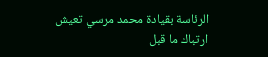الرئاسة بقيادة محمد مرسي تعيش ارتباك ما قبل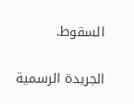السقوط.

الجريدة الرسمية